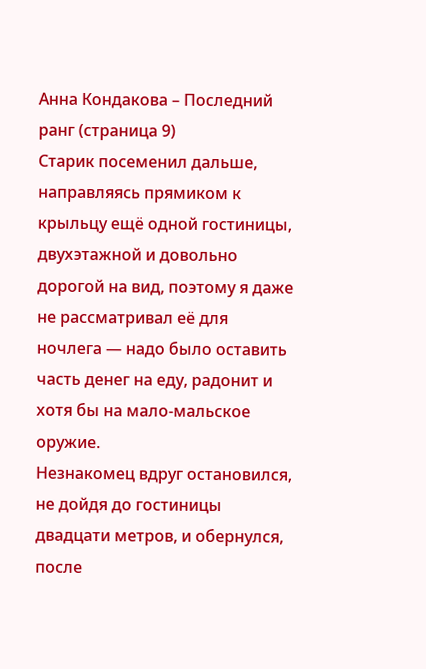Анна Кондакова – Последний ранг (страница 9)
Старик посеменил дальше, направляясь прямиком к крыльцу ещё одной гостиницы, двухэтажной и довольно дорогой на вид, поэтому я даже не рассматривал её для ночлега — надо было оставить часть денег на еду, радонит и хотя бы на мало-мальское оружие.
Незнакомец вдруг остановился, не дойдя до гостиницы двадцати метров, и обернулся, после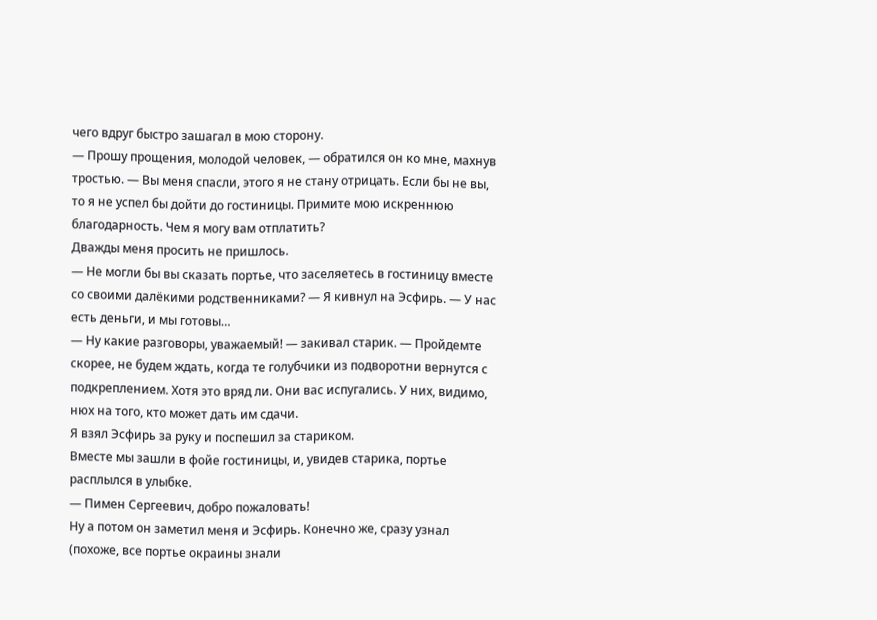чего вдруг быстро зашагал в мою сторону.
— Прошу прощения, молодой человек, — обратился он ко мне, махнув тростью. — Вы меня спасли, этого я не стану отрицать. Если бы не вы, то я не успел бы дойти до гостиницы. Примите мою искреннюю благодарность. Чем я могу вам отплатить?
Дважды меня просить не пришлось.
— Не могли бы вы сказать портье, что заселяетесь в гостиницу вместе со своими далёкими родственниками? — Я кивнул на Эсфирь. — У нас есть деньги, и мы готовы…
— Ну какие разговоры, уважаемый! — закивал старик. — Пройдемте скорее, не будем ждать, когда те голубчики из подворотни вернутся с подкреплением. Хотя это вряд ли. Они вас испугались. У них, видимо, нюх на того, кто может дать им сдачи.
Я взял Эсфирь за руку и поспешил за стариком.
Вместе мы зашли в фойе гостиницы, и, увидев старика, портье расплылся в улыбке.
— Пимен Сергеевич, добро пожаловать!
Ну а потом он заметил меня и Эсфирь. Конечно же, сразу узнал (похоже, все портье окраины знали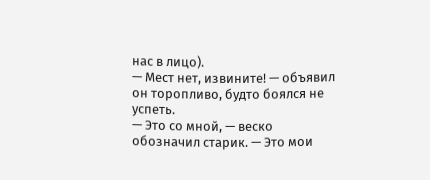нас в лицо).
— Мест нет, извините! — объявил он торопливо, будто боялся не успеть.
— Это со мной, — веско обозначил старик. — Это мои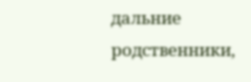дальние родственники,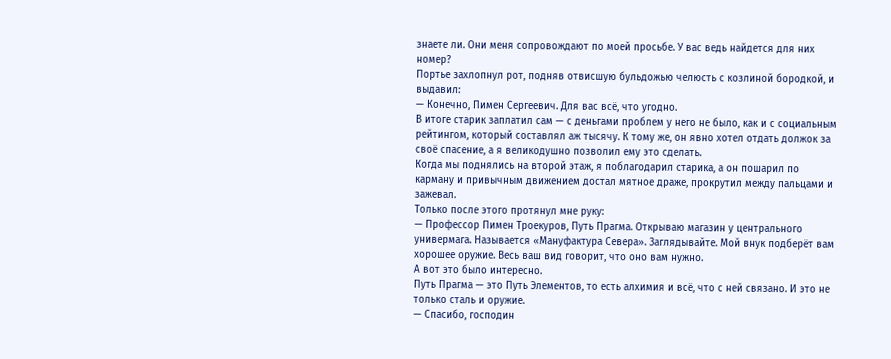знаете ли. Они меня сопровождают по моей просьбе. У вас ведь найдется для них номер?
Портье захлопнул рот, подняв отвисшую бульдожью челюсть с козлиной бородкой, и выдавил:
— Конечно, Пимен Сергеевич. Для вас всё, что угодно.
В итоге старик заплатил сам — с деньгами проблем у него не было, как и с социальным рейтингом, который составлял аж тысячу. К тому же, он явно хотел отдать должок за своё спасение, а я великодушно позволил ему это сделать.
Когда мы поднялись на второй этаж, я поблагодарил старика, а он пошарил по карману и привычным движением достал мятное драже, прокрутил между пальцами и зажевал.
Только после этого протянул мне руку:
— Профессор Пимен Троекуров, Путь Прагма. Открываю магазин у центрального универмага. Называется «Мануфактура Севера». Заглядывайте. Мой внук подберёт вам хорошее оружие. Весь ваш вид говорит, что оно вам нужно.
А вот это было интересно.
Путь Прагма — это Путь Элементов, то есть алхимия и всё, что с ней связано. И это не только сталь и оружие.
— Спасибо, господин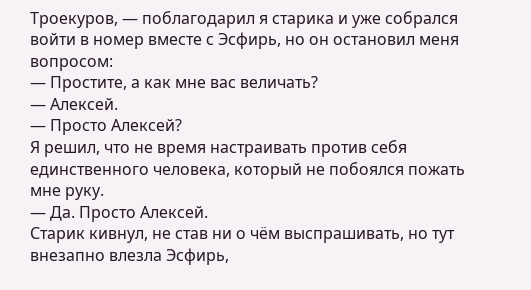Троекуров, — поблагодарил я старика и уже собрался войти в номер вместе с Эсфирь, но он остановил меня вопросом:
— Простите, а как мне вас величать?
— Алексей.
— Просто Алексей?
Я решил, что не время настраивать против себя единственного человека, который не побоялся пожать мне руку.
— Да. Просто Алексей.
Старик кивнул, не став ни о чём выспрашивать, но тут внезапно влезла Эсфирь,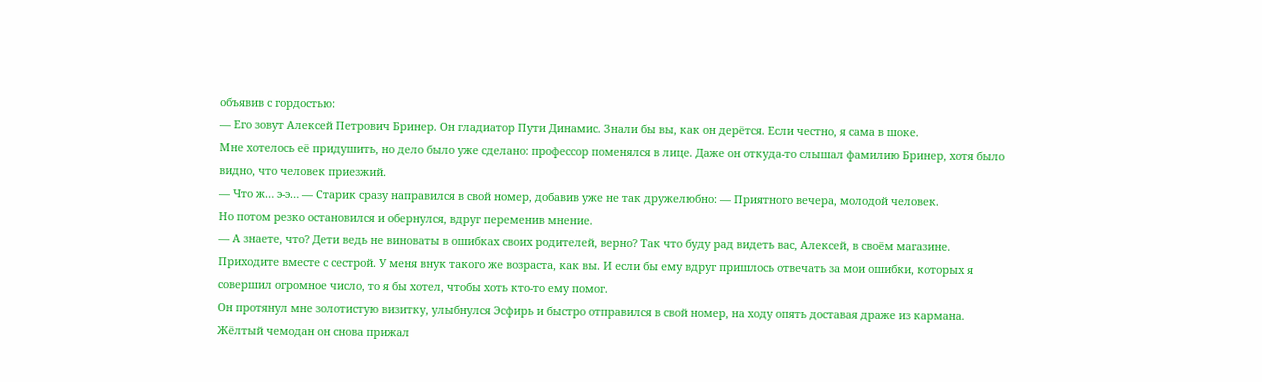объявив с гордостью:
— Его зовут Алексей Петрович Бринер. Он гладиатор Пути Динамис. Знали бы вы, как он дерётся. Если честно, я сама в шоке.
Мне хотелось её придушить, но дело было уже сделано: профессор поменялся в лице. Даже он откуда-то слышал фамилию Бринер, хотя было видно, что человек приезжий.
— Что ж… э-э… — Старик сразу направился в свой номер, добавив уже не так дружелюбно: — Приятного вечера, молодой человек.
Но потом резко остановился и обернулся, вдруг переменив мнение.
— А знаете, что? Дети ведь не виноваты в ошибках своих родителей, верно? Так что буду рад видеть вас, Алексей, в своём магазине. Приходите вместе с сестрой. У меня внук такого же возраста, как вы. И если бы ему вдруг пришлось отвечать за мои ошибки, которых я совершил огромное число, то я бы хотел, чтобы хоть кто-то ему помог.
Он протянул мне золотистую визитку, улыбнулся Эсфирь и быстро отправился в свой номер, на ходу опять доставая драже из кармана.
Жёлтый чемодан он снова прижал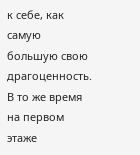к себе, как самую большую свою драгоценность.
В то же время на первом этаже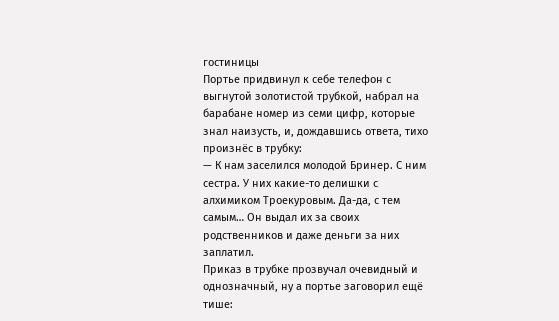гостиницы
Портье придвинул к себе телефон с выгнутой золотистой трубкой, набрал на барабане номер из семи цифр, которые знал наизусть, и, дождавшись ответа, тихо произнёс в трубку:
— К нам заселился молодой Бринер. С ним сестра. У них какие-то делишки с алхимиком Троекуровым. Да-да, с тем самым… Он выдал их за своих родственников и даже деньги за них заплатил.
Приказ в трубке прозвучал очевидный и однозначный, ну а портье заговорил ещё тише: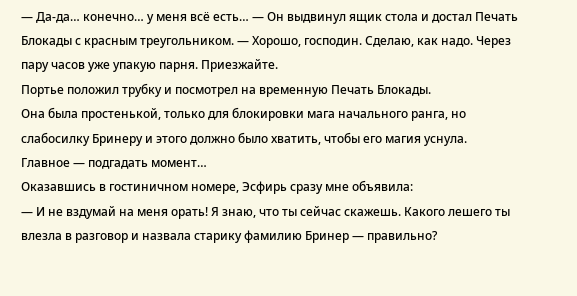— Да-да… конечно… у меня всё есть… — Он выдвинул ящик стола и достал Печать Блокады с красным треугольником. — Хорошо, господин. Сделаю, как надо. Через пару часов уже упакую парня. Приезжайте.
Портье положил трубку и посмотрел на временную Печать Блокады.
Она была простенькой, только для блокировки мага начального ранга, но слабосилку Бринеру и этого должно было хватить, чтобы его магия уснула.
Главное — подгадать момент…
Оказавшись в гостиничном номере, Эсфирь сразу мне объявила:
— И не вздумай на меня орать! Я знаю, что ты сейчас скажешь. Какого лешего ты влезла в разговор и назвала старику фамилию Бринер — правильно?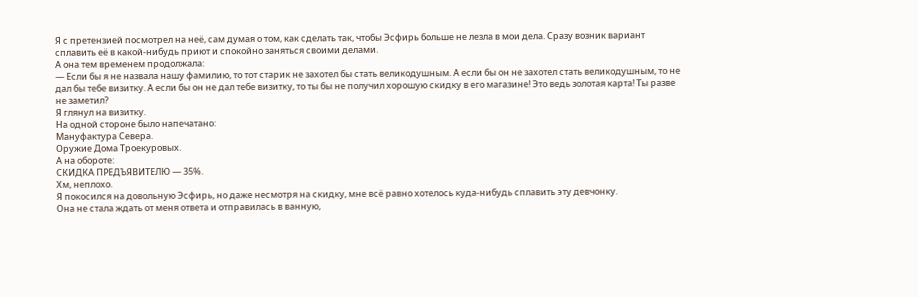Я с претензией посмотрел на неё, сам думая о том, как сделать так, чтобы Эсфирь больше не лезла в мои дела. Сразу возник вариант сплавить её в какой-нибудь приют и спокойно заняться своими делами.
А она тем временем продолжала:
— Если бы я не назвала нашу фамилию, то тот старик не захотел бы стать великодушным. А если бы он не захотел стать великодушным, то не дал бы тебе визитку. А если бы он не дал тебе визитку, то ты бы не получил хорошую скидку в его магазине! Это ведь золотая карта! Ты разве не заметил?
Я глянул на визитку.
На одной стороне было напечатано:
Мануфактура Севера.
Оружие Дома Троекуровых.
А на обороте:
СКИДКА ПРЕДЪЯВИТЕЛЮ — 35%.
Хм, неплохо.
Я покосился на довольную Эсфирь, но даже несмотря на скидку, мне всё равно хотелось куда-нибудь сплавить эту девчонку.
Она не стала ждать от меня ответа и отправилась в ванную,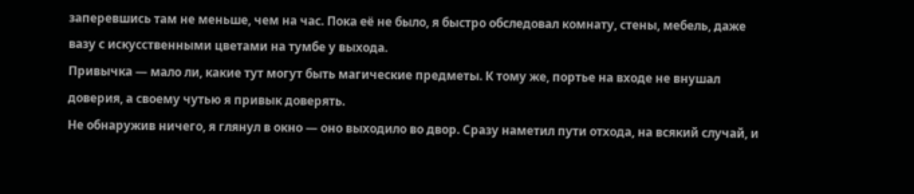заперевшись там не меньше, чем на час. Пока её не было, я быстро обследовал комнату, стены, мебель, даже вазу с искусственными цветами на тумбе у выхода.
Привычка — мало ли, какие тут могут быть магические предметы. К тому же, портье на входе не внушал доверия, а своему чутью я привык доверять.
Не обнаружив ничего, я глянул в окно — оно выходило во двор. Сразу наметил пути отхода, на всякий случай, и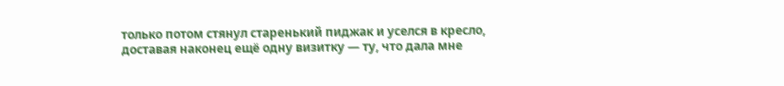только потом стянул старенький пиджак и уселся в кресло, доставая наконец ещё одну визитку — ту, что дала мне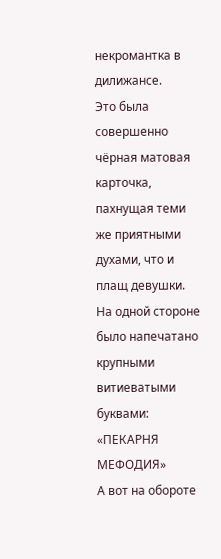некромантка в дилижансе.
Это была совершенно чёрная матовая карточка, пахнущая теми же приятными духами, что и плащ девушки.
На одной стороне было напечатано крупными витиеватыми буквами:
«ПЕКАРНЯ МЕФОДИЯ»
А вот на обороте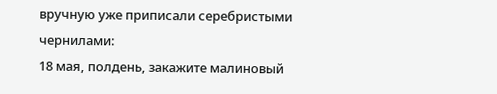вручную уже приписали серебристыми чернилами:
18 мая, полдень, закажите малиновый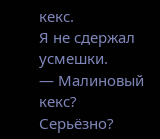кекс.
Я не сдержал усмешки.
— Малиновый кекс? Серьёзно?